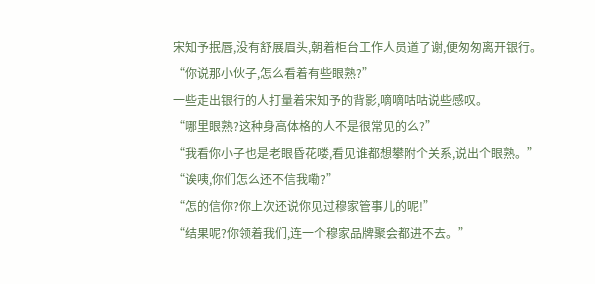宋知予抿唇,没有舒展眉头,朝着柜台工作人员道了谢,便匆匆离开银行。
“你说那小伙子,怎么看着有些眼熟?”
一些走出银行的人打量着宋知予的背影,嘀嘀咕咕说些感叹。
“哪里眼熟?这种身高体格的人不是很常见的么?”
“我看你小子也是老眼昏花喽,看见谁都想攀附个关系,说出个眼熟。”
“诶咦,你们怎么还不信我嘞?”
“怎的信你?你上次还说你见过穆家管事儿的呢!”
“结果呢?你领着我们,连一个穆家品牌聚会都进不去。”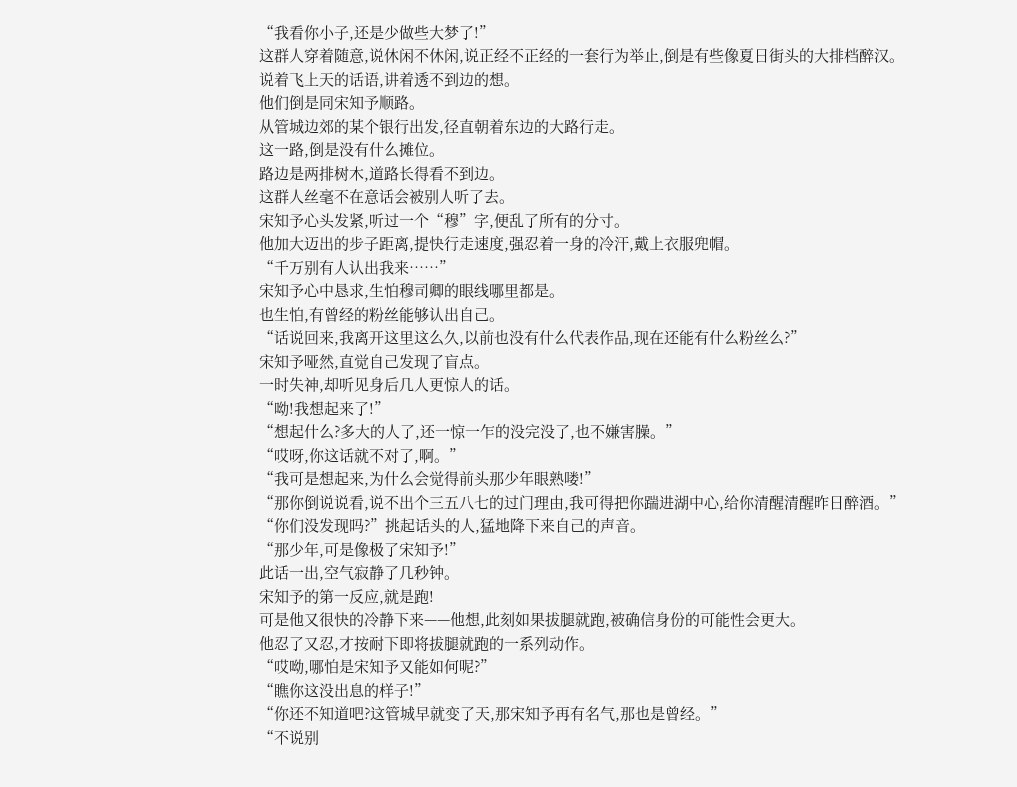“我看你小子,还是少做些大梦了!”
这群人穿着随意,说休闲不休闲,说正经不正经的一套行为举止,倒是有些像夏日街头的大排档醉汉。
说着飞上天的话语,讲着透不到边的想。
他们倒是同宋知予顺路。
从管城边郊的某个银行出发,径直朝着东边的大路行走。
这一路,倒是没有什么摊位。
路边是两排树木,道路长得看不到边。
这群人丝毫不在意话会被别人听了去。
宋知予心头发紧,听过一个“穆”字,便乱了所有的分寸。
他加大迈出的步子距离,提快行走速度,强忍着一身的冷汗,戴上衣服兜帽。
“千万别有人认出我来……”
宋知予心中恳求,生怕穆司卿的眼线哪里都是。
也生怕,有曾经的粉丝能够认出自己。
“话说回来,我离开这里这么久,以前也没有什么代表作品,现在还能有什么粉丝么?”
宋知予哑然,直觉自己发现了盲点。
一时失神,却听见身后几人更惊人的话。
“呦!我想起来了!”
“想起什么?多大的人了,还一惊一乍的没完没了,也不嫌害臊。”
“哎呀,你这话就不对了,啊。”
“我可是想起来,为什么会觉得前头那少年眼熟喽!”
“那你倒说说看,说不出个三五八七的过门理由,我可得把你踹进湖中心,给你清醒清醒昨日醉酒。”
“你们没发现吗?”挑起话头的人,猛地降下来自己的声音。
“那少年,可是像极了宋知予!”
此话一出,空气寂静了几秒钟。
宋知予的第一反应,就是跑!
可是他又很快的冷静下来——他想,此刻如果拔腿就跑,被确信身份的可能性会更大。
他忍了又忍,才按耐下即将拔腿就跑的一系列动作。
“哎呦,哪怕是宋知予又能如何呢?”
“瞧你这没出息的样子!”
“你还不知道吧?这管城早就变了天,那宋知予再有名气,那也是曾经。”
“不说别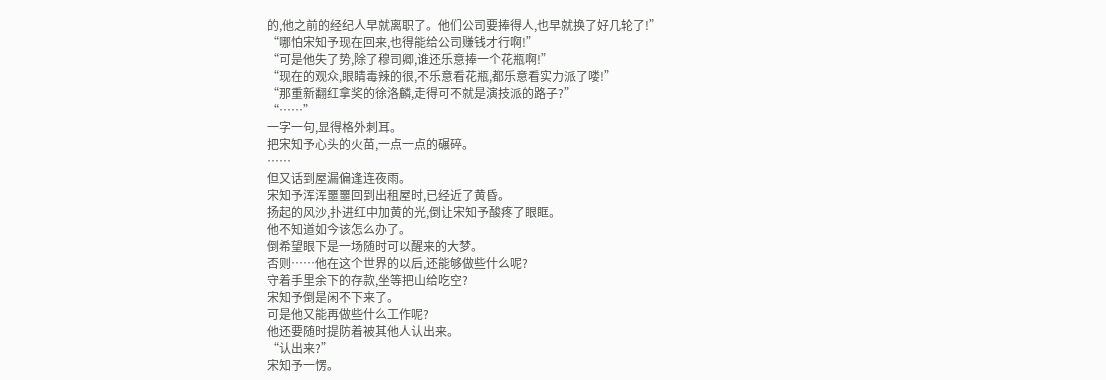的,他之前的经纪人早就离职了。他们公司要捧得人,也早就换了好几轮了!”
“哪怕宋知予现在回来,也得能给公司赚钱才行啊!”
“可是他失了势,除了穆司卿,谁还乐意捧一个花瓶啊!”
“现在的观众,眼睛毒辣的很,不乐意看花瓶,都乐意看实力派了喽!”
“那重新翻红拿奖的徐洛麟,走得可不就是演技派的路子?”
“……”
一字一句,显得格外刺耳。
把宋知予心头的火苗,一点一点的碾碎。
……
但又话到屋漏偏逢连夜雨。
宋知予浑浑噩噩回到出租屋时,已经近了黄昏。
扬起的风沙,扑进红中加黄的光,倒让宋知予酸疼了眼眶。
他不知道如今该怎么办了。
倒希望眼下是一场随时可以醒来的大梦。
否则……他在这个世界的以后,还能够做些什么呢?
守着手里余下的存款,坐等把山给吃空?
宋知予倒是闲不下来了。
可是他又能再做些什么工作呢?
他还要随时提防着被其他人认出来。
“认出来?”
宋知予一愣。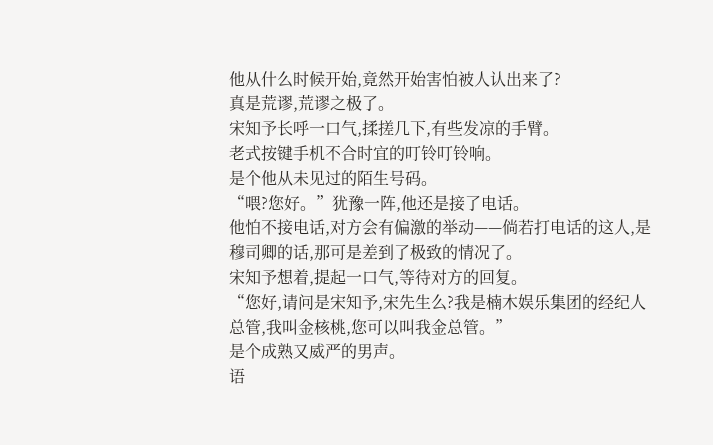他从什么时候开始,竟然开始害怕被人认出来了?
真是荒谬,荒谬之极了。
宋知予长呼一口气,揉搓几下,有些发凉的手臂。
老式按键手机不合时宜的叮铃叮铃响。
是个他从未见过的陌生号码。
“喂?您好。”犹豫一阵,他还是接了电话。
他怕不接电话,对方会有偏激的举动——倘若打电话的这人,是穆司卿的话,那可是差到了极致的情况了。
宋知予想着,提起一口气,等待对方的回复。
“您好,请问是宋知予,宋先生么?我是楠木娱乐集团的经纪人总管,我叫金核桃,您可以叫我金总管。”
是个成熟又威严的男声。
语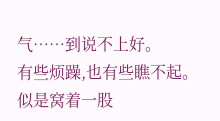气……到说不上好。
有些烦躁,也有些瞧不起。
似是窝着一股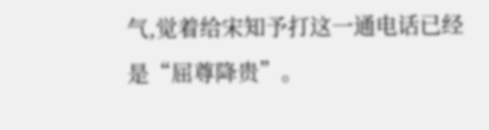气,觉着给宋知予打这一通电话已经是“屈尊降贵”。